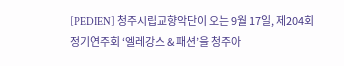[PEDIEN] 청주시립교향악단이 오는 9월 17일, 제204회 정기연주회 ‘엘레강스 & 패션’을 청주아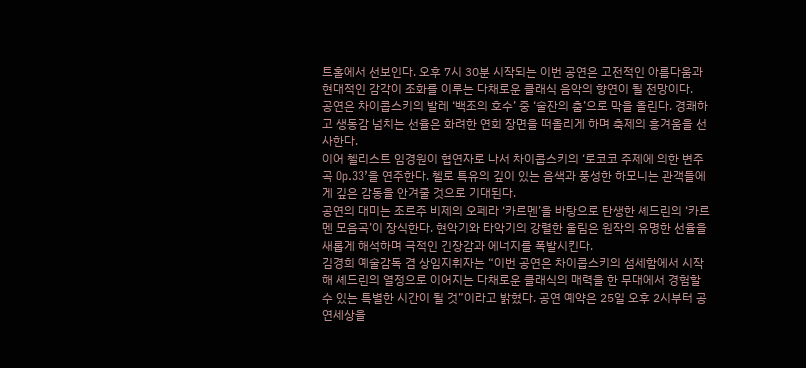트홀에서 선보인다. 오후 7시 30분 시작되는 이번 공연은 고전적인 아름다움과 현대적인 감각이 조화를 이루는 다채로운 클래식 음악의 향연이 될 전망이다.
공연은 차이콥스키의 발레 ‘백조의 호수’ 중 ‘술잔의 춤’으로 막을 올린다. 경쾌하고 생동감 넘치는 선율은 화려한 연회 장면을 떠올리게 하며 축제의 흥겨움을 선사한다.
이어 첼리스트 임경원이 협연자로 나서 차이콥스키의 ‘로코코 주제에 의한 변주곡 Op.33’을 연주한다. 첼로 특유의 깊이 있는 음색과 풍성한 하모니는 관객들에게 깊은 감동을 안겨줄 것으로 기대된다.
공연의 대미는 조르주 비제의 오페라 ‘카르멘’을 바탕으로 탄생한 셰드린의 ‘카르멘 모음곡’이 장식한다. 현악기와 타악기의 강렬한 울림은 원작의 유명한 선율을 새롭게 해석하며 극적인 긴장감과 에너지를 폭발시킨다.
김경희 예술감독 겸 상임지휘자는 “이번 공연은 차이콥스키의 섬세함에서 시작해 셰드린의 열정으로 이어지는 다채로운 클래식의 매력을 한 무대에서 경험할 수 있는 특별한 시간이 될 것”이라고 밝혔다. 공연 예약은 25일 오후 2시부터 공연세상을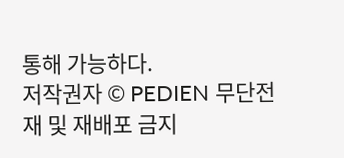통해 가능하다.
저작권자 © PEDIEN 무단전재 및 재배포 금지